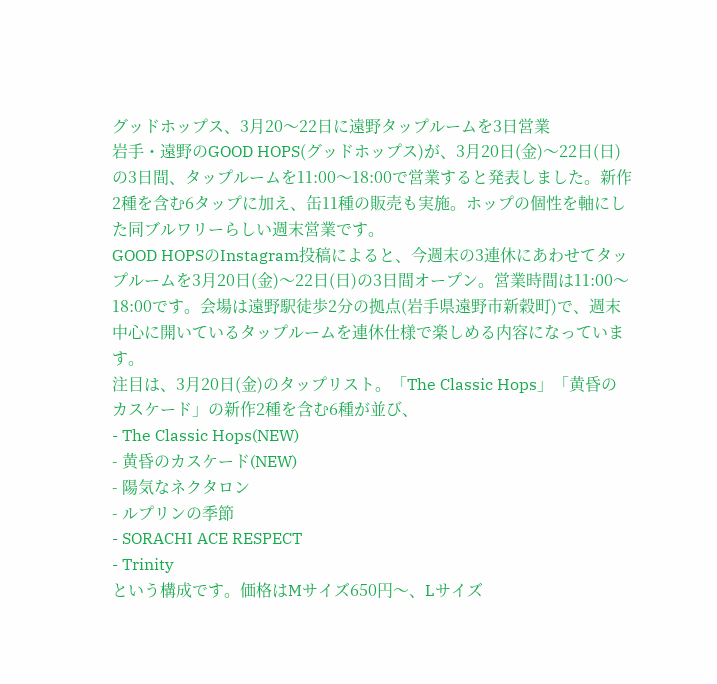グッドホップス、3月20〜22日に遠野タップルームを3日営業
岩手・遠野のGOOD HOPS(グッドホップス)が、3月20日(金)〜22日(日)の3日間、タップルームを11:00〜18:00で営業すると発表しました。新作2種を含む6タップに加え、缶11種の販売も実施。ホップの個性を軸にした同ブルワリーらしい週末営業です。
GOOD HOPSのInstagram投稿によると、今週末の3連休にあわせてタップルームを3月20日(金)〜22日(日)の3日間オープン。営業時間は11:00〜18:00です。会場は遠野駅徒歩2分の拠点(岩手県遠野市新穀町)で、週末中心に開いているタップルームを連休仕様で楽しめる内容になっています。
注目は、3月20日(金)のタップリスト。「The Classic Hops」「黄昏のカスケード」の新作2種を含む6種が並び、
- The Classic Hops(NEW)
- 黄昏のカスケード(NEW)
- 陽気なネクタロン
- ルプリンの季節
- SORACHI ACE RESPECT
- Trinity
という構成です。価格はMサイズ650円〜、Lサイズ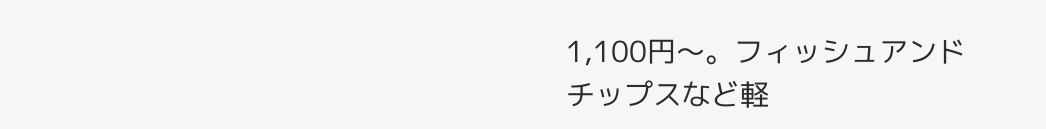1,100円〜。フィッシュアンドチップスなど軽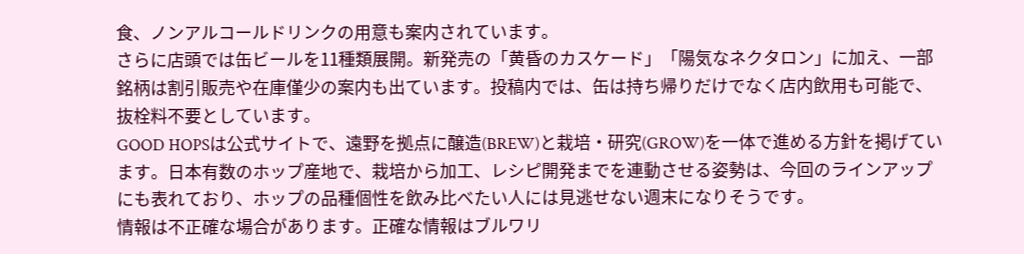食、ノンアルコールドリンクの用意も案内されています。
さらに店頭では缶ビールを11種類展開。新発売の「黄昏のカスケード」「陽気なネクタロン」に加え、一部銘柄は割引販売や在庫僅少の案内も出ています。投稿内では、缶は持ち帰りだけでなく店内飲用も可能で、抜栓料不要としています。
GOOD HOPSは公式サイトで、遠野を拠点に醸造(BREW)と栽培・研究(GROW)を一体で進める方針を掲げています。日本有数のホップ産地で、栽培から加工、レシピ開発までを連動させる姿勢は、今回のラインアップにも表れており、ホップの品種個性を飲み比べたい人には見逃せない週末になりそうです。
情報は不正確な場合があります。正確な情報はブルワリ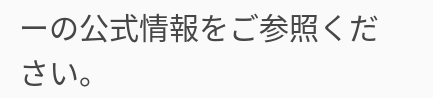ーの公式情報をご参照ください。